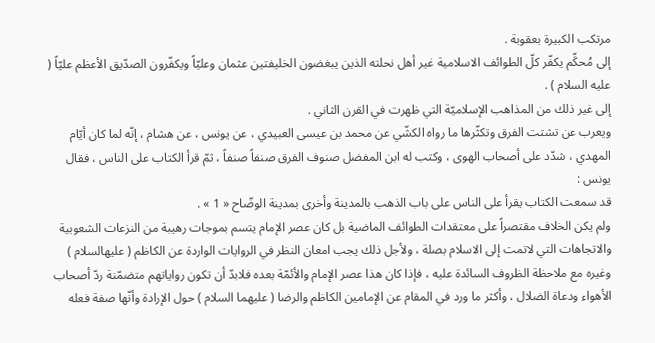مرتكب الكبيرة بعقوبة .
إلى مُحكِّم يكفّر كلّ الطوائف الاسلامية غير أهل نحلته الذين يبغضون الخليفتين عثمان وعليّاً ويكفّرون الصدّيق الأعظم عليّاً ( عليه السلام ) .
إلى غير ذلك من المذاهب الإسلاميّة التي ظهرت في القرن الثاني .
ويعرب عن تشتت الفرق وتكثّرها ما رواه الكشّي عن محمد بن عيسى العبيدي ، عن يونس ، عن هشام ، إنّه لما كان أيّام المهدي ، شدّد على أصحاب الهوى ، وكتب له ابن المفضل صنوف الفرق صنفاً صنفاً ، ثمّ قرأ الكتاب على الناس ، فقال يونس :
قد سمعت الكتاب يقرأ على الناس على باب الذهب بالمدينة وأخرى بمدينة الوضّاح « 1 » .
ولم يكن الخلاف مقتصراً على معتقدات الطوائف الماضية بل كان عصر الإمام يتسم بموجات رهيبة من النزعات الشعوبية والاتجاهات التي لاتمت إلى الاسلام بصلة ، ولأجل ذلك يجب امعان النظر في الروايات الواردة عن الكاظم ( عليهالسلام ) وغيره مع ملاحظة الظروف السائدة عليه ، فإذا كان هذا عصر الإمام والأئمّة بعده فلابدّ أن تكون رواياتهم متضمّنة ردّ أصحاب الأهواء ودعاة الضلال ، وأكثر ما ورد في المقام عن الإمامين الكاظم والرضا ( عليهما السلام ) حول الإرادة وأنّها صفة فعله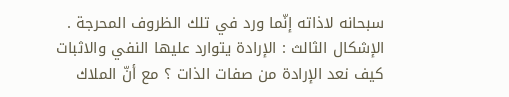سبحانه لاذاته إنّما ورد في تلك الظروف المحرجة .
الإشكال الثالث : الإرادة يتوارد عليها النفي والاثبات
كيف نعد الإرادة من صفات الذات ؟ مع أنّ الملاك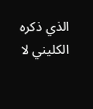الذي ذكره الكليني لا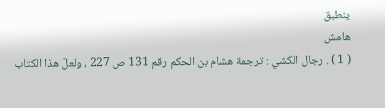ينطبق
هامش
( 1 ) . رجال الكشي : ترجمة هشام بن الحكم رقم 131 ص 227 ، ولعلّ هذا الكتاب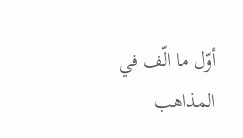أوّل ما الّف في المذاهب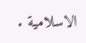الاسلامية .